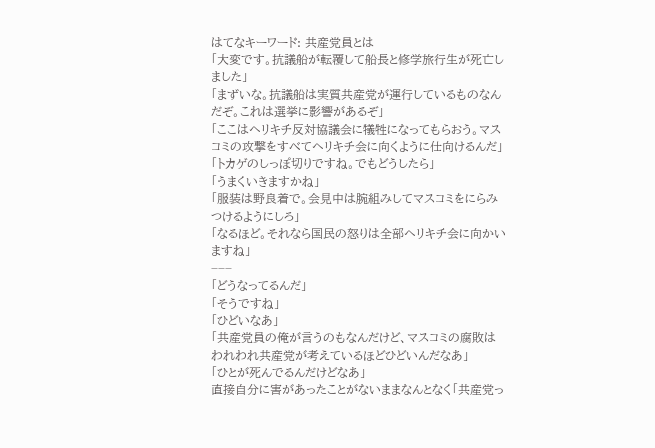はてなキーワード: 共産党員とは
「大変です。抗議船が転覆して船長と修学旅行生が死亡しました」
「まずいな。抗議船は実質共産党が運行しているものなんだぞ。これは選挙に影響があるぞ」
「ここはヘリキチ反対協議会に犠牲になってもらおう。マスコミの攻撃をすべてヘリキチ会に向くように仕向けるんだ」
「トカゲのしっぽ切りですね。でもどうしたら」
「うまくいきますかね」
「服装は野良着で。会見中は腕組みしてマスコミをにらみつけるようにしろ」
「なるほど。それなら国民の怒りは全部ヘリキチ会に向かいますね」
−−−
「どうなってるんだ」
「そうですね」
「ひどいなあ」
「共産党員の俺が言うのもなんだけど、マスコミの腐敗はわれわれ共産党が考えているほどひどいんだなあ」
「ひとが死んでるんだけどなあ」
直接自分に害があったことがないままなんとなく「共産党っ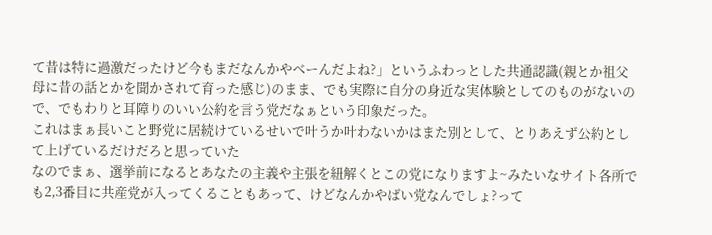て昔は特に過激だったけど今もまだなんかやべーんだよね?」というふわっとした共通認識(親とか祖父母に昔の話とかを聞かされて育った感じ)のまま、でも実際に自分の身近な実体験としてのものがないので、でもわりと耳障りのいい公約を言う党だなぁという印象だった。
これはまぁ長いこと野党に居続けているせいで叶うか叶わないかはまた別として、とりあえず公約として上げているだけだろと思っていた
なのでまぁ、選挙前になるとあなたの主義や主張を紐解くとこの党になりますよ~みたいなサイト各所でも2,3番目に共産党が入ってくることもあって、けどなんかやばい党なんでしょ?って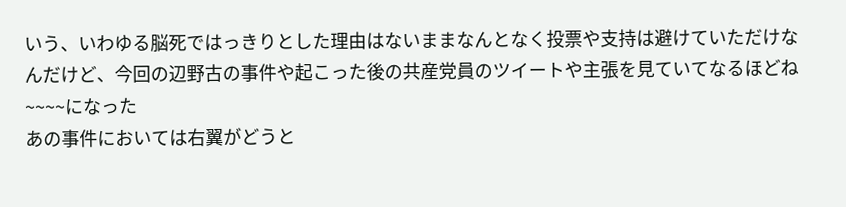いう、いわゆる脳死ではっきりとした理由はないままなんとなく投票や支持は避けていただけなんだけど、今回の辺野古の事件や起こった後の共産党員のツイートや主張を見ていてなるほどね~~~~になった
あの事件においては右翼がどうと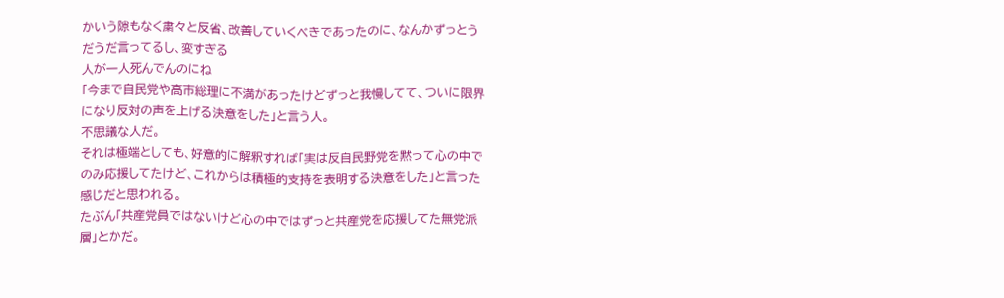かいう隙もなく粛々と反省、改善していくべきであったのに、なんかずっとうだうだ言ってるし、変すぎる
人が一人死んでんのにね
「今まで自民党や高市総理に不満があったけどずっと我慢してて、ついに限界になり反対の声を上げる決意をした」と言う人。
不思議な人だ。
それは極端としても、好意的に解釈すれば「実は反自民野党を黙って心の中でのみ応援してたけど、これからは積極的支持を表明する決意をした」と言った感じだと思われる。
たぶん「共産党員ではないけど心の中ではずっと共産党を応援してた無党派層」とかだ。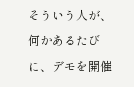そういう人が、何かあるたびに、デモを開催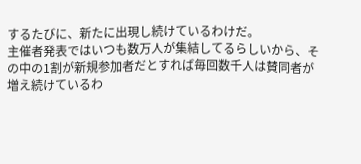するたびに、新たに出現し続けているわけだ。
主催者発表ではいつも数万人が集結してるらしいから、その中の1割が新規参加者だとすれば毎回数千人は賛同者が増え続けているわ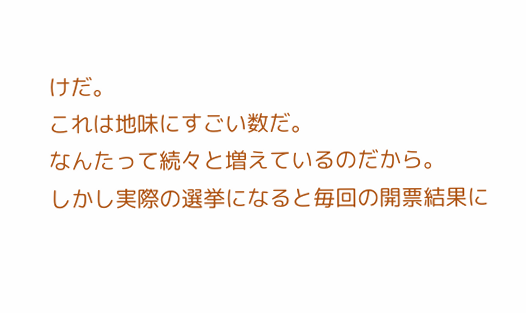けだ。
これは地味にすごい数だ。
なんたって続々と増えているのだから。
しかし実際の選挙になると毎回の開票結果に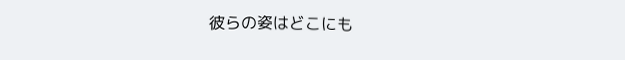彼らの姿はどこにも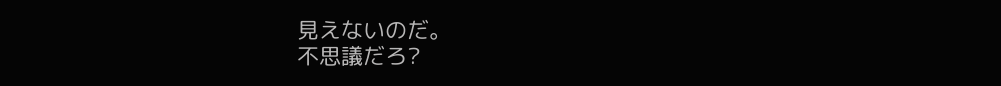見えないのだ。
不思議だろ?